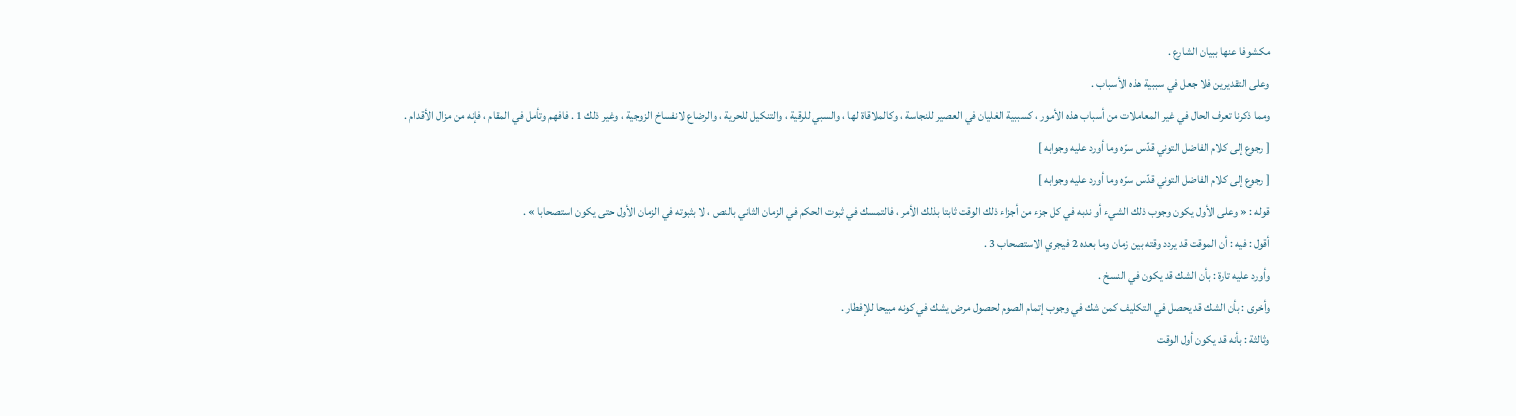مكشوفا عنها ببيان الشارع .
وعلى التقديرين فلا جعل في سببية هذه الأسباب .
ومما ذكرنا تعرف الحال في غير المعاملات من أسباب هذه الأمور ، كسببية الغليان في العصير للنجاسة ، وكالملاقاة لها ، والسبي للرقية ، والتنكيل للحرية ، والرضاع لانفساخ الزوجية ، وغير ذلك 1 . فافهم وتأمل في المقام ، فإنه من مزال الأقدام .
[ رجوع إلى كلام الفاضل التوني قدّس سرّه وما أورد عليه وجوابه ]
[ رجوع إلى كلام الفاضل التوني قدّس سرّه وما أورد عليه وجوابه ]
قوله : « وعلى الأول يكون وجوب ذلك الشيء أو ندبه في كل جزء من أجزاء ذلك الوقت ثابتا بذلك الأمر ، فالتمسك في ثبوت الحكم في الزمان الثاني بالنص ، لا بثبوته في الزمان الأول حتى يكون استصحابا » .
أقول : فيه : أن الموقت قد يردد وقته بين زمان وما بعده 2 فيجري الاستصحاب 3 .
وأورد عليه تارة : بأن الشك قد يكون في النسخ .
وأخرى : بأن الشك قد يحصل في التكليف كمن شك في وجوب إتمام الصوم لحصول مرض يشك في كونه مبيحا للإفطار .
وثالثة : بأنه قد يكون أول الوقت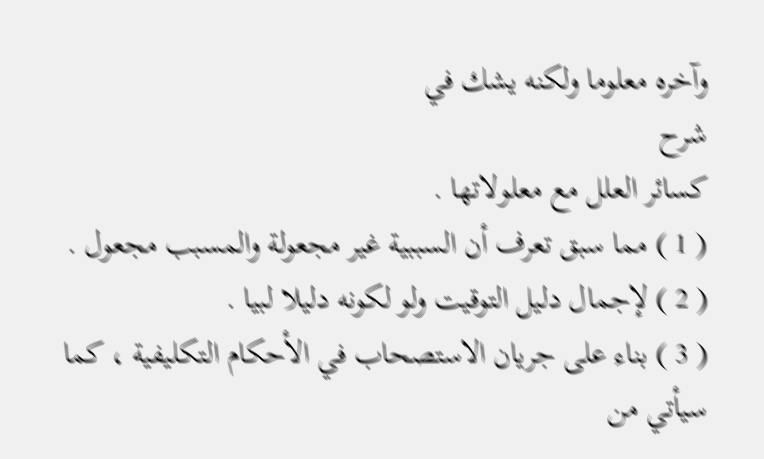وآخره معلوما ولكنه يشك في
شرح
كسائر العلل مع معلولاتها .
( 1 ) مما سبق تعرف أن السببية غير مجعولة والمسبب مجعول .
( 2 ) لإجمال دليل التوقيت ولو لكونه دليلا لبيا .
( 3 ) بناء على جريان الاستصحاب في الأحكام التكليفية ، كما سيأتي من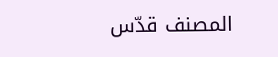المصنف قدّس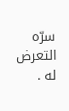سرّه التعرض له .